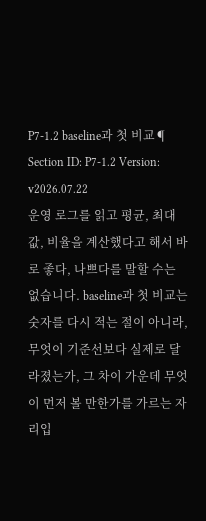P7-1.2 baseline과 첫 비교¶
Section ID: P7-1.2 Version: v2026.07.22
운영 로그를 읽고 평균, 최대값, 비율을 계산했다고 해서 바로 좋다, 나쁘다를 말할 수는 없습니다. baseline과 첫 비교는 숫자를 다시 적는 절이 아니라, 무엇이 기준선보다 실제로 달라졌는가, 그 차이 가운데 무엇이 먼저 볼 만한가를 가르는 자리입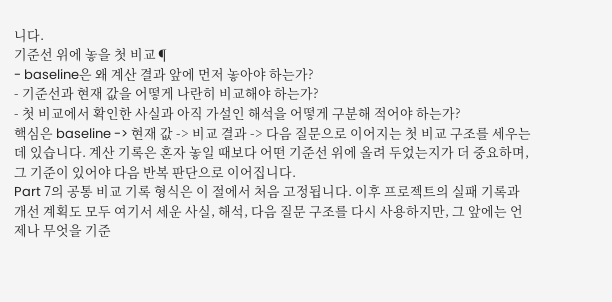니다.
기준선 위에 놓을 첫 비교¶
- baseline은 왜 계산 결과 앞에 먼저 놓아야 하는가?
- 기준선과 현재 값을 어떻게 나란히 비교해야 하는가?
- 첫 비교에서 확인한 사실과 아직 가설인 해석을 어떻게 구분해 적어야 하는가?
핵심은 baseline -> 현재 값 -> 비교 결과 -> 다음 질문으로 이어지는 첫 비교 구조를 세우는 데 있습니다. 계산 기록은 혼자 놓일 때보다 어떤 기준선 위에 올려 두었는지가 더 중요하며, 그 기준이 있어야 다음 반복 판단으로 이어집니다.
Part 7의 공통 비교 기록 형식은 이 절에서 처음 고정됩니다. 이후 프로젝트의 실패 기록과 개선 계획도 모두 여기서 세운 사실, 해석, 다음 질문 구조를 다시 사용하지만, 그 앞에는 언제나 무엇을 기준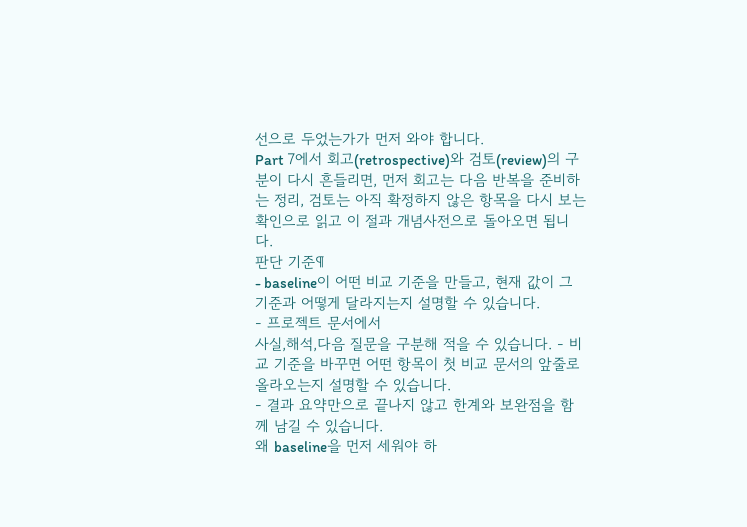선으로 두었는가가 먼저 와야 합니다.
Part 7에서 회고(retrospective)와 검토(review)의 구분이 다시 흔들리면, 먼저 회고는 다음 반복을 준비하는 정리, 검토는 아직 확정하지 않은 항목을 다시 보는 확인으로 읽고 이 절과 개념사전으로 돌아오면 됩니다.
판단 기준¶
- baseline이 어떤 비교 기준을 만들고, 현재 값이 그 기준과 어떻게 달라지는지 설명할 수 있습니다.
- 프로젝트 문서에서
사실,해석,다음 질문을 구분해 적을 수 있습니다. - 비교 기준을 바꾸면 어떤 항목이 첫 비교 문서의 앞줄로 올라오는지 설명할 수 있습니다.
- 결과 요약만으로 끝나지 않고 한계와 보완점을 함께 남길 수 있습니다.
왜 baseline을 먼저 세워야 하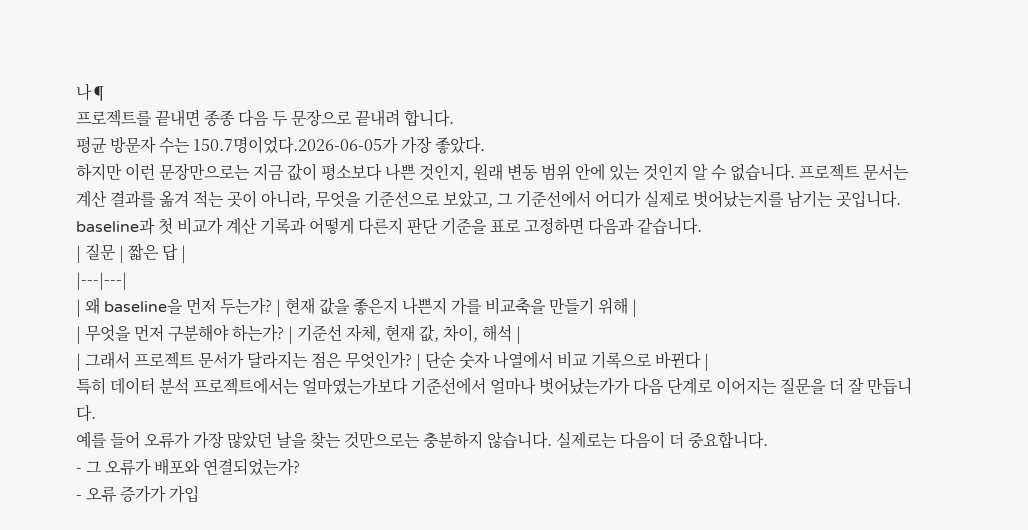나¶
프로젝트를 끝내면 종종 다음 두 문장으로 끝내려 합니다.
평균 방문자 수는 150.7명이었다.2026-06-05가 가장 좋았다.
하지만 이런 문장만으로는 지금 값이 평소보다 나쁜 것인지, 원래 변동 범위 안에 있는 것인지 알 수 없습니다. 프로젝트 문서는 계산 결과를 옮겨 적는 곳이 아니라, 무엇을 기준선으로 보았고, 그 기준선에서 어디가 실제로 벗어났는지를 남기는 곳입니다.
baseline과 첫 비교가 계산 기록과 어떻게 다른지 판단 기준을 표로 고정하면 다음과 같습니다.
| 질문 | 짧은 답 |
|---|---|
| 왜 baseline을 먼저 두는가? | 현재 값을 좋은지 나쁜지 가를 비교축을 만들기 위해 |
| 무엇을 먼저 구분해야 하는가? | 기준선 자체, 현재 값, 차이, 해석 |
| 그래서 프로젝트 문서가 달라지는 점은 무엇인가? | 단순 숫자 나열에서 비교 기록으로 바뀐다 |
특히 데이터 분석 프로젝트에서는 얼마였는가보다 기준선에서 얼마나 벗어났는가가 다음 단계로 이어지는 질문을 더 잘 만듭니다.
예를 들어 오류가 가장 많았던 날을 찾는 것만으로는 충분하지 않습니다. 실제로는 다음이 더 중요합니다.
- 그 오류가 배포와 연결되었는가?
- 오류 증가가 가입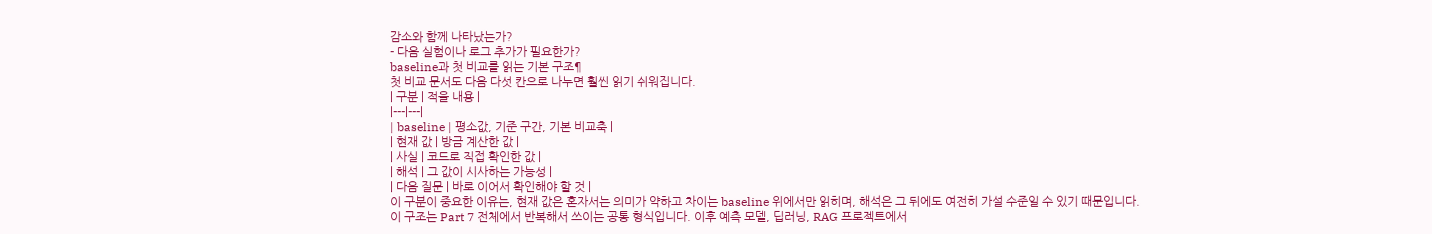감소와 함께 나타났는가?
- 다음 실험이나 로그 추가가 필요한가?
baseline과 첫 비교를 읽는 기본 구조¶
첫 비교 문서도 다음 다섯 칸으로 나누면 훨씬 읽기 쉬워집니다.
| 구분 | 적을 내용 |
|---|---|
| baseline | 평소값, 기준 구간, 기본 비교축 |
| 현재 값 | 방금 계산한 값 |
| 사실 | 코드로 직접 확인한 값 |
| 해석 | 그 값이 시사하는 가능성 |
| 다음 질문 | 바로 이어서 확인해야 할 것 |
이 구분이 중요한 이유는, 현재 값은 혼자서는 의미가 약하고 차이는 baseline 위에서만 읽히며, 해석은 그 뒤에도 여전히 가설 수준일 수 있기 때문입니다.
이 구조는 Part 7 전체에서 반복해서 쓰이는 공통 형식입니다. 이후 예측 모델, 딥러닝, RAG 프로젝트에서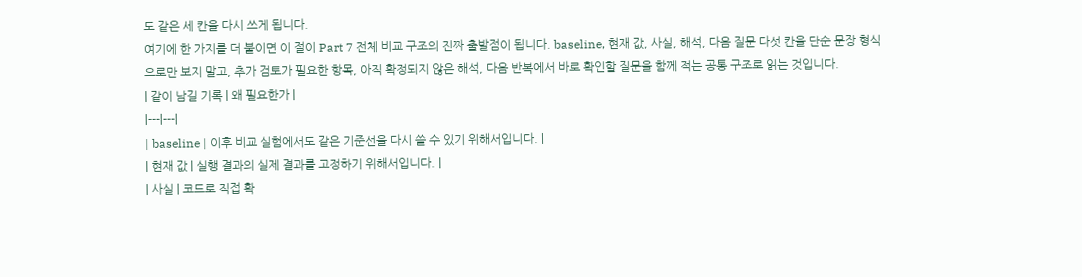도 같은 세 칸을 다시 쓰게 됩니다.
여기에 한 가지를 더 붙이면 이 절이 Part 7 전체 비교 구조의 진짜 출발점이 됩니다. baseline, 현재 값, 사실, 해석, 다음 질문 다섯 칸을 단순 문장 형식으로만 보지 말고, 추가 검토가 필요한 항목, 아직 확정되지 않은 해석, 다음 반복에서 바로 확인할 질문을 함께 적는 공통 구조로 읽는 것입니다.
| 같이 남길 기록 | 왜 필요한가 |
|---|---|
| baseline | 이후 비교 실험에서도 같은 기준선을 다시 쓸 수 있기 위해서입니다. |
| 현재 값 | 실행 결과의 실제 결과를 고정하기 위해서입니다. |
| 사실 | 코드로 직접 확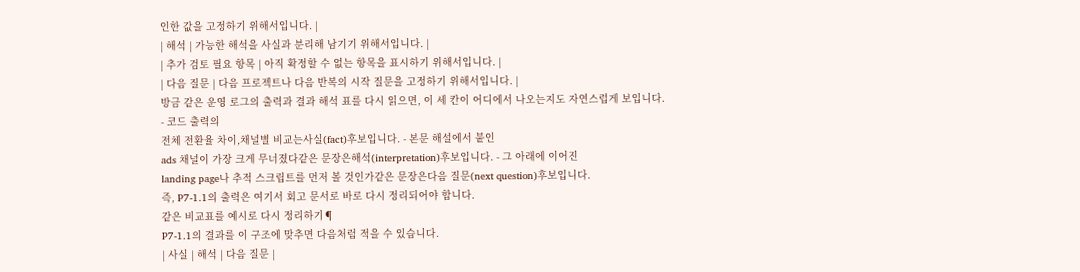인한 값을 고정하기 위해서입니다. |
| 해석 | 가능한 해석을 사실과 분리해 남기기 위해서입니다. |
| 추가 검토 필요 항목 | 아직 확정할 수 없는 항목을 표시하기 위해서입니다. |
| 다음 질문 | 다음 프로젝트나 다음 반복의 시작 질문을 고정하기 위해서입니다. |
방금 같은 운영 로그의 출력과 결과 해석 표를 다시 읽으면, 이 세 칸이 어디에서 나오는지도 자연스럽게 보입니다.
- 코드 출력의
전체 전환율 차이,채널별 비교는사실(fact)후보입니다. - 본문 해설에서 붙인
ads 채널이 가장 크게 무너졌다같은 문장은해석(interpretation)후보입니다. - 그 아래에 이어진
landing page나 추적 스크립트를 먼저 볼 것인가같은 문장은다음 질문(next question)후보입니다.
즉, P7-1.1의 출력은 여기서 회고 문서로 바로 다시 정리되어야 합니다.
같은 비교표를 예시로 다시 정리하기¶
P7-1.1의 결과를 이 구조에 맞추면 다음처럼 적을 수 있습니다.
| 사실 | 해석 | 다음 질문 |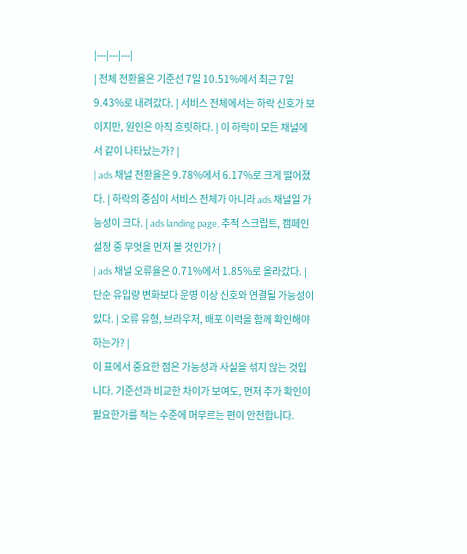|---|---|---|
| 전체 전환율은 기준선 7일 10.51%에서 최근 7일 9.43%로 내려갔다. | 서비스 전체에서는 하락 신호가 보이지만, 원인은 아직 흐릿하다. | 이 하락이 모든 채널에서 같이 나타났는가? |
| ads 채널 전환율은 9.78%에서 6.17%로 크게 떨어졌다. | 하락의 중심이 서비스 전체가 아니라 ads 채널일 가능성이 크다. | ads landing page, 추적 스크립트, 캠페인 설정 중 무엇을 먼저 볼 것인가? |
| ads 채널 오류율은 0.71%에서 1.85%로 올라갔다. | 단순 유입량 변화보다 운영 이상 신호와 연결될 가능성이 있다. | 오류 유형, 브라우저, 배포 이력을 함께 확인해야 하는가? |
이 표에서 중요한 점은 가능성과 사실을 섞지 않는 것입니다. 기준선과 비교한 차이가 보여도, 먼저 추가 확인이 필요한가를 적는 수준에 머무르는 편이 안전합니다.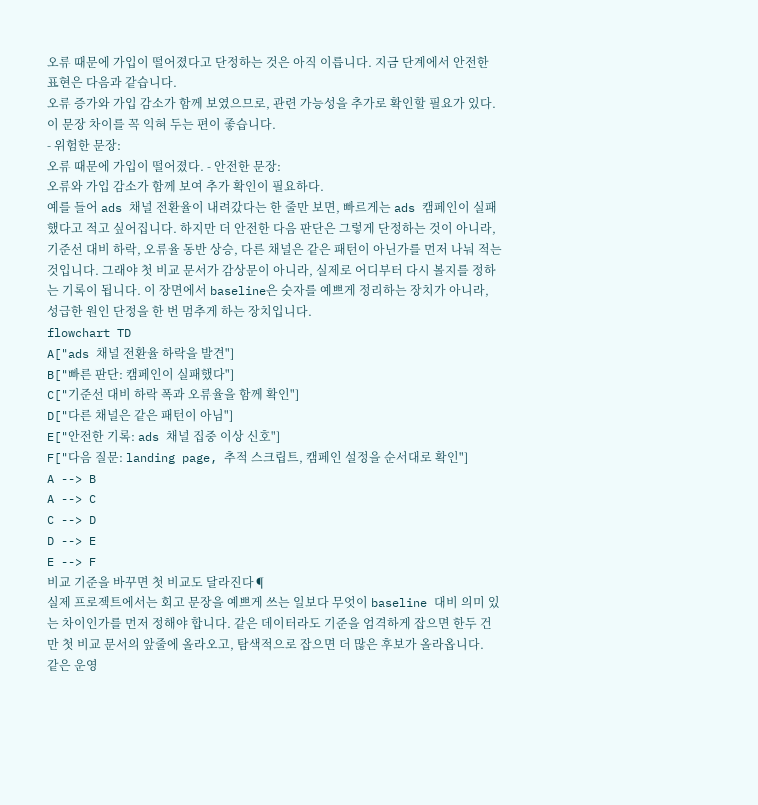오류 때문에 가입이 떨어졌다고 단정하는 것은 아직 이릅니다. 지금 단계에서 안전한 표현은 다음과 같습니다.
오류 증가와 가입 감소가 함께 보였으므로, 관련 가능성을 추가로 확인할 필요가 있다.
이 문장 차이를 꼭 익혀 두는 편이 좋습니다.
- 위험한 문장:
오류 때문에 가입이 떨어졌다. - 안전한 문장:
오류와 가입 감소가 함께 보여 추가 확인이 필요하다.
예를 들어 ads 채널 전환율이 내려갔다는 한 줄만 보면, 빠르게는 ads 캠페인이 실패했다고 적고 싶어집니다. 하지만 더 안전한 다음 판단은 그렇게 단정하는 것이 아니라, 기준선 대비 하락, 오류율 동반 상승, 다른 채널은 같은 패턴이 아닌가를 먼저 나눠 적는 것입니다. 그래야 첫 비교 문서가 감상문이 아니라, 실제로 어디부터 다시 볼지를 정하는 기록이 됩니다. 이 장면에서 baseline은 숫자를 예쁘게 정리하는 장치가 아니라, 성급한 원인 단정을 한 번 멈추게 하는 장치입니다.
flowchart TD
A["ads 채널 전환율 하락을 발견"]
B["빠른 판단: 캠페인이 실패했다"]
C["기준선 대비 하락 폭과 오류율을 함께 확인"]
D["다른 채널은 같은 패턴이 아님"]
E["안전한 기록: ads 채널 집중 이상 신호"]
F["다음 질문: landing page, 추적 스크립트, 캠페인 설정을 순서대로 확인"]
A --> B
A --> C
C --> D
D --> E
E --> F
비교 기준을 바꾸면 첫 비교도 달라진다¶
실제 프로젝트에서는 회고 문장을 예쁘게 쓰는 일보다 무엇이 baseline 대비 의미 있는 차이인가를 먼저 정해야 합니다. 같은 데이터라도 기준을 엄격하게 잡으면 한두 건만 첫 비교 문서의 앞줄에 올라오고, 탐색적으로 잡으면 더 많은 후보가 올라옵니다.
같은 운영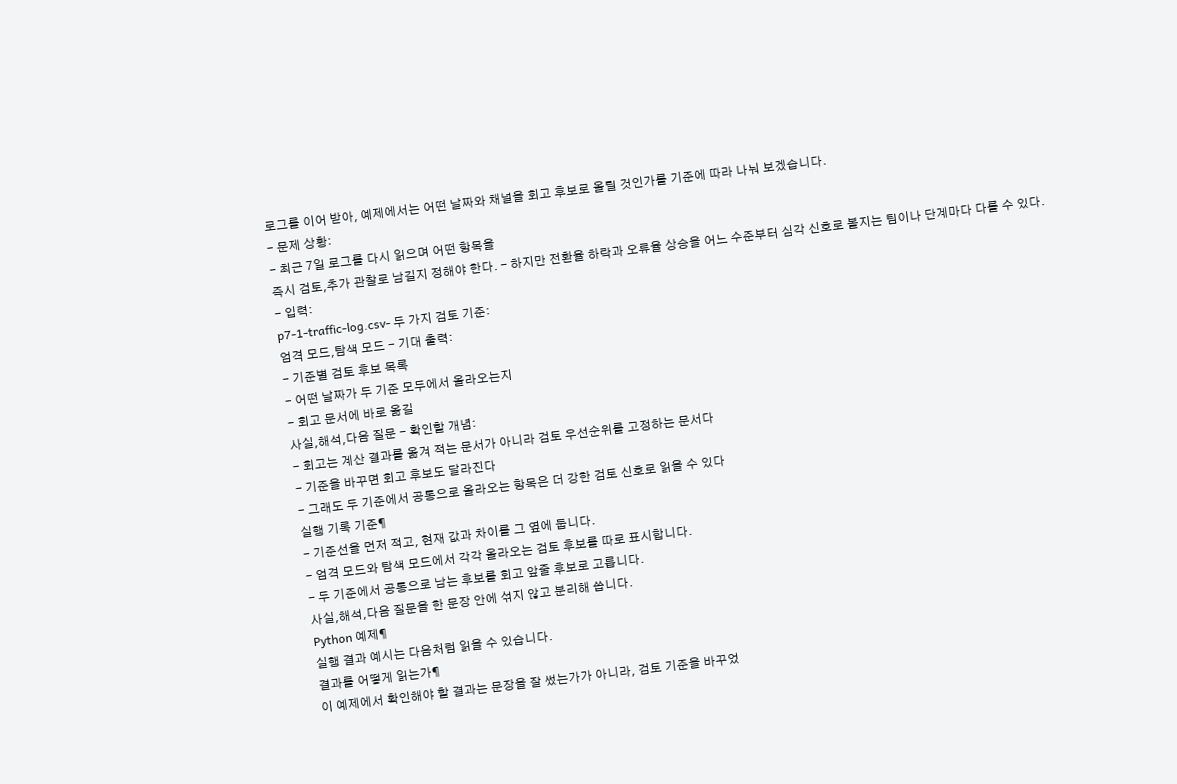로그를 이어 받아, 예제에서는 어떤 날짜와 채널을 회고 후보로 올릴 것인가를 기준에 따라 나눠 보겠습니다.
- 문제 상황:
- 최근 7일 로그를 다시 읽으며 어떤 항목을
즉시 검토,추가 관찰로 남길지 정해야 한다. - 하지만 전환율 하락과 오류율 상승을 어느 수준부터 심각 신호로 볼지는 팀이나 단계마다 다를 수 있다.
- 입력:
p7-1-traffic-log.csv- 두 가지 검토 기준:
엄격 모드,탐색 모드 - 기대 출력:
- 기준별 검토 후보 목록
- 어떤 날짜가 두 기준 모두에서 올라오는지
- 회고 문서에 바로 옮길
사실,해석,다음 질문 - 확인할 개념:
- 회고는 계산 결과를 옮겨 적는 문서가 아니라 검토 우선순위를 고정하는 문서다
- 기준을 바꾸면 회고 후보도 달라진다
- 그래도 두 기준에서 공통으로 올라오는 항목은 더 강한 검토 신호로 읽을 수 있다
실행 기록 기준¶
- 기준선을 먼저 적고, 현재 값과 차이를 그 옆에 둡니다.
- 엄격 모드와 탐색 모드에서 각각 올라오는 검토 후보를 따로 표시합니다.
- 두 기준에서 공통으로 남는 후보를 회고 앞줄 후보로 고릅니다.
사실,해석,다음 질문을 한 문장 안에 섞지 않고 분리해 씁니다.
Python 예제¶
실행 결과 예시는 다음처럼 읽을 수 있습니다.
결과를 어떻게 읽는가¶
이 예제에서 확인해야 할 결과는 문장을 잘 썼는가가 아니라, 검토 기준을 바꾸었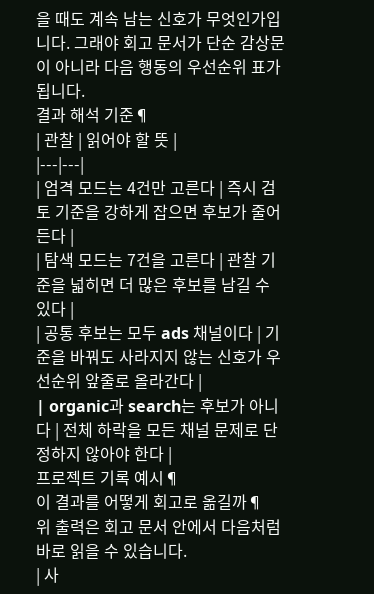을 때도 계속 남는 신호가 무엇인가입니다. 그래야 회고 문서가 단순 감상문이 아니라 다음 행동의 우선순위 표가 됩니다.
결과 해석 기준¶
| 관찰 | 읽어야 할 뜻 |
|---|---|
| 엄격 모드는 4건만 고른다 | 즉시 검토 기준을 강하게 잡으면 후보가 줄어든다 |
| 탐색 모드는 7건을 고른다 | 관찰 기준을 넓히면 더 많은 후보를 남길 수 있다 |
| 공통 후보는 모두 ads 채널이다 | 기준을 바꿔도 사라지지 않는 신호가 우선순위 앞줄로 올라간다 |
| organic과 search는 후보가 아니다 | 전체 하락을 모든 채널 문제로 단정하지 않아야 한다 |
프로젝트 기록 예시¶
이 결과를 어떻게 회고로 옮길까¶
위 출력은 회고 문서 안에서 다음처럼 바로 읽을 수 있습니다.
| 사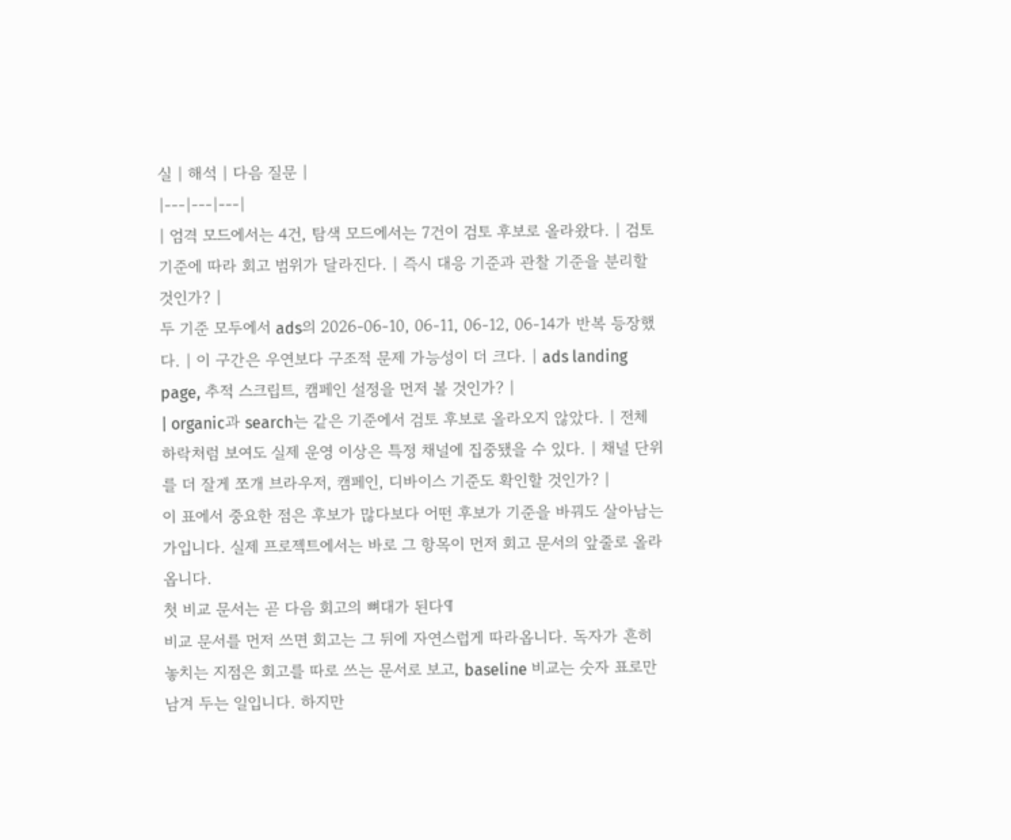실 | 해석 | 다음 질문 |
|---|---|---|
| 엄격 모드에서는 4건, 탐색 모드에서는 7건이 검토 후보로 올라왔다. | 검토 기준에 따라 회고 범위가 달라진다. | 즉시 대응 기준과 관찰 기준을 분리할 것인가? |
두 기준 모두에서 ads의 2026-06-10, 06-11, 06-12, 06-14가 반복 등장했다. | 이 구간은 우연보다 구조적 문제 가능성이 더 크다. | ads landing page, 추적 스크립트, 캠페인 설정을 먼저 볼 것인가? |
| organic과 search는 같은 기준에서 검토 후보로 올라오지 않았다. | 전체 하락처럼 보여도 실제 운영 이상은 특정 채널에 집중됐을 수 있다. | 채널 단위를 더 잘게 쪼개 브라우저, 캠페인, 디바이스 기준도 확인할 것인가? |
이 표에서 중요한 점은 후보가 많다보다 어떤 후보가 기준을 바꿔도 살아남는가입니다. 실제 프로젝트에서는 바로 그 항목이 먼저 회고 문서의 앞줄로 올라옵니다.
첫 비교 문서는 곧 다음 회고의 뼈대가 된다¶
비교 문서를 먼저 쓰면 회고는 그 뒤에 자연스럽게 따라옵니다. 독자가 흔히 놓치는 지점은 회고를 따로 쓰는 문서로 보고, baseline 비교는 숫자 표로만 남겨 두는 일입니다. 하지만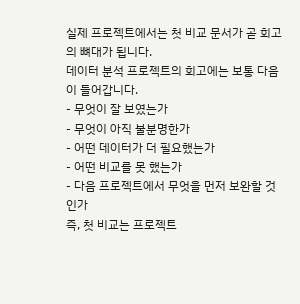실제 프로젝트에서는 첫 비교 문서가 곧 회고의 뼈대가 됩니다.
데이터 분석 프로젝트의 회고에는 보통 다음이 들어갑니다.
- 무엇이 잘 보였는가
- 무엇이 아직 불분명한가
- 어떤 데이터가 더 필요했는가
- 어떤 비교를 못 했는가
- 다음 프로젝트에서 무엇을 먼저 보완할 것인가
즉, 첫 비교는 프로젝트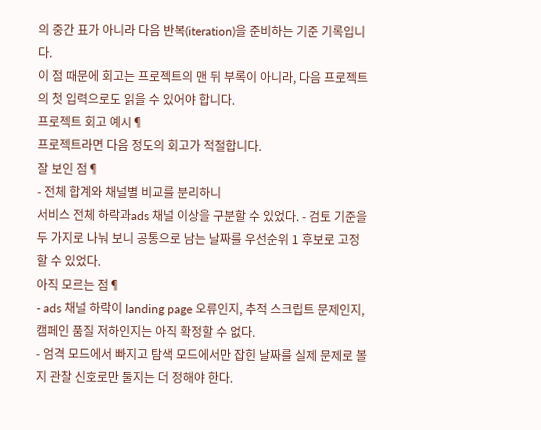의 중간 표가 아니라 다음 반복(iteration)을 준비하는 기준 기록입니다.
이 점 때문에 회고는 프로젝트의 맨 뒤 부록이 아니라, 다음 프로젝트의 첫 입력으로도 읽을 수 있어야 합니다.
프로젝트 회고 예시¶
프로젝트라면 다음 정도의 회고가 적절합니다.
잘 보인 점¶
- 전체 합계와 채널별 비교를 분리하니
서비스 전체 하락과ads 채널 이상을 구분할 수 있었다. - 검토 기준을 두 가지로 나눠 보니 공통으로 남는 날짜를 우선순위 1 후보로 고정할 수 있었다.
아직 모르는 점¶
- ads 채널 하락이 landing page 오류인지, 추적 스크립트 문제인지, 캠페인 품질 저하인지는 아직 확정할 수 없다.
- 엄격 모드에서 빠지고 탐색 모드에서만 잡힌 날짜를 실제 문제로 볼지 관찰 신호로만 둘지는 더 정해야 한다.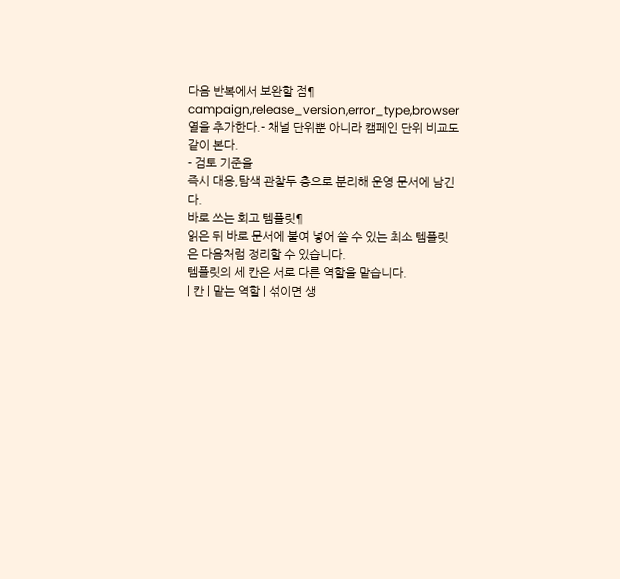다음 반복에서 보완할 점¶
campaign,release_version,error_type,browser열을 추가한다.- 채널 단위뿐 아니라 캠페인 단위 비교도 같이 본다.
- 검토 기준을
즉시 대응,탐색 관찰두 층으로 분리해 운영 문서에 남긴다.
바로 쓰는 회고 템플릿¶
읽은 뒤 바로 문서에 붙여 넣어 쓸 수 있는 최소 템플릿은 다음처럼 정리할 수 있습니다.
템플릿의 세 칸은 서로 다른 역할을 맡습니다.
| 칸 | 맡는 역할 | 섞이면 생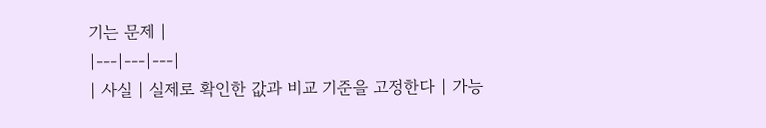기는 문제 |
|---|---|---|
| 사실 | 실제로 확인한 값과 비교 기준을 고정한다 | 가능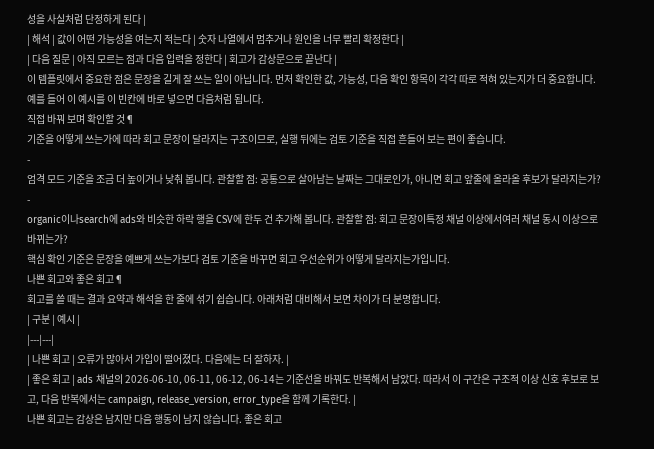성을 사실처럼 단정하게 된다 |
| 해석 | 값이 어떤 가능성을 여는지 적는다 | 숫자 나열에서 멈추거나 원인을 너무 빨리 확정한다 |
| 다음 질문 | 아직 모르는 점과 다음 입력을 정한다 | 회고가 감상문으로 끝난다 |
이 템플릿에서 중요한 점은 문장을 길게 잘 쓰는 일이 아닙니다. 먼저 확인한 값, 가능성, 다음 확인 항목이 각각 따로 적혀 있는지가 더 중요합니다.
예를 들어 이 예시를 이 빈칸에 바로 넣으면 다음처럼 됩니다.
직접 바꿔 보며 확인할 것¶
기준을 어떻게 쓰는가에 따라 회고 문장이 달라지는 구조이므로, 실행 뒤에는 검토 기준을 직접 흔들어 보는 편이 좋습니다.
-
엄격 모드 기준을 조금 더 높이거나 낮춰 봅니다. 관찰할 점: 공통으로 살아남는 날짜는 그대로인가, 아니면 회고 앞줄에 올라올 후보가 달라지는가?
-
organic이나search에 ads와 비슷한 하락 행을 CSV에 한두 건 추가해 봅니다. 관찰할 점: 회고 문장이특정 채널 이상에서여러 채널 동시 이상으로 바뀌는가?
핵심 확인 기준은 문장을 예쁘게 쓰는가보다 검토 기준을 바꾸면 회고 우선순위가 어떻게 달라지는가입니다.
나쁜 회고와 좋은 회고¶
회고를 쓸 때는 결과 요약과 해석을 한 줄에 섞기 쉽습니다. 아래처럼 대비해서 보면 차이가 더 분명합니다.
| 구분 | 예시 |
|---|---|
| 나쁜 회고 | 오류가 많아서 가입이 떨어졌다. 다음에는 더 잘하자. |
| 좋은 회고 | ads 채널의 2026-06-10, 06-11, 06-12, 06-14는 기준선을 바꿔도 반복해서 남았다. 따라서 이 구간은 구조적 이상 신호 후보로 보고, 다음 반복에서는 campaign, release_version, error_type을 함께 기록한다. |
나쁜 회고는 감상은 남지만 다음 행동이 남지 않습니다. 좋은 회고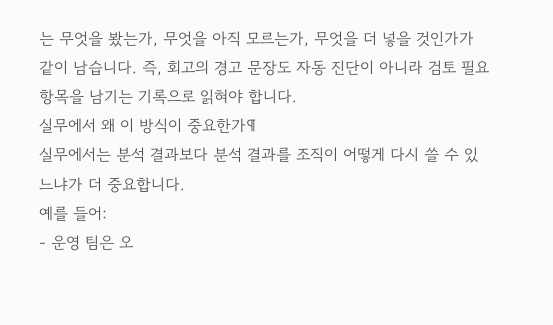는 무엇을 봤는가, 무엇을 아직 모르는가, 무엇을 더 넣을 것인가가 같이 남습니다. 즉, 회고의 경고 문장도 자동 진단이 아니라 검토 필요 항목을 남기는 기록으로 읽혀야 합니다.
실무에서 왜 이 방식이 중요한가¶
실무에서는 분석 결과보다 분석 결과를 조직이 어떻게 다시 쓸 수 있느냐가 더 중요합니다.
예를 들어:
- 운영 팀은 오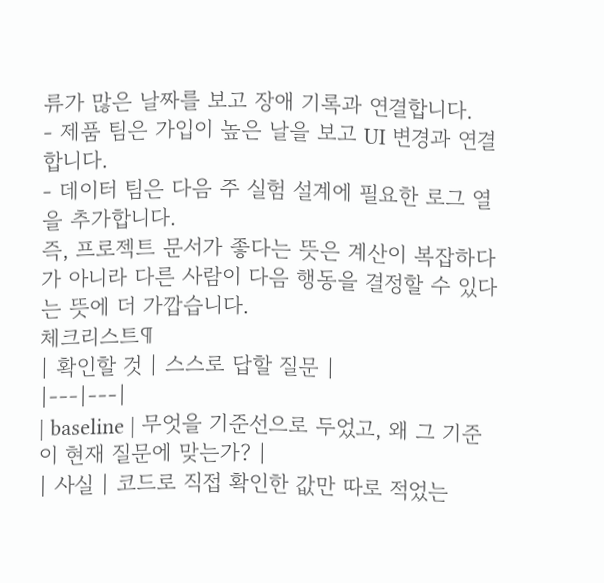류가 많은 날짜를 보고 장애 기록과 연결합니다.
- 제품 팀은 가입이 높은 날을 보고 UI 변경과 연결합니다.
- 데이터 팀은 다음 주 실험 설계에 필요한 로그 열을 추가합니다.
즉, 프로젝트 문서가 좋다는 뜻은 계산이 복잡하다가 아니라 다른 사람이 다음 행동을 결정할 수 있다는 뜻에 더 가깝습니다.
체크리스트¶
| 확인할 것 | 스스로 답할 질문 |
|---|---|
| baseline | 무엇을 기준선으로 두었고, 왜 그 기준이 현재 질문에 맞는가? |
| 사실 | 코드로 직접 확인한 값만 따로 적었는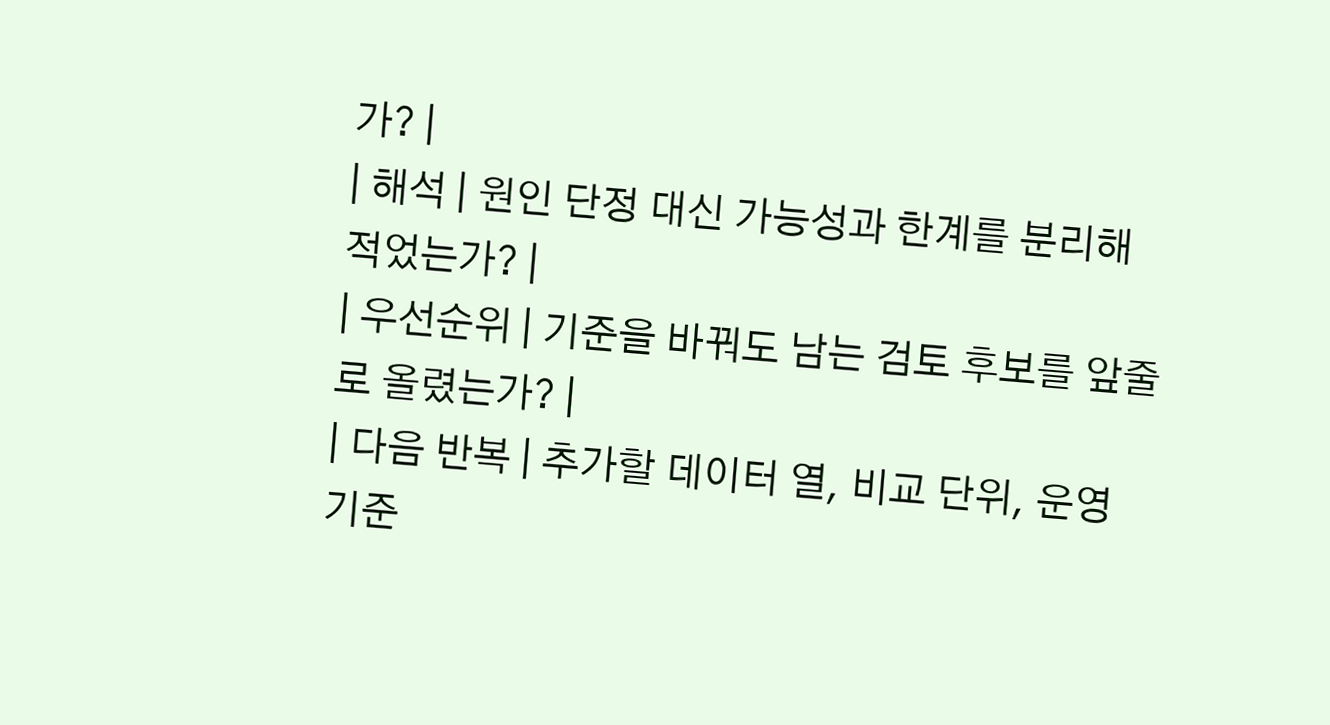가? |
| 해석 | 원인 단정 대신 가능성과 한계를 분리해 적었는가? |
| 우선순위 | 기준을 바꿔도 남는 검토 후보를 앞줄로 올렸는가? |
| 다음 반복 | 추가할 데이터 열, 비교 단위, 운영 기준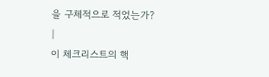을 구체적으로 적었는가? |
이 체크리스트의 핵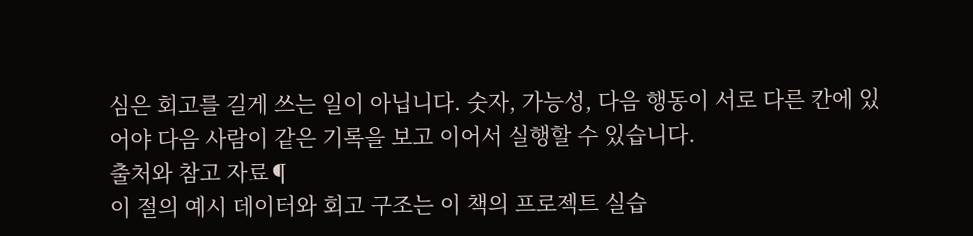심은 회고를 길게 쓰는 일이 아닙니다. 숫자, 가능성, 다음 행동이 서로 다른 칸에 있어야 다음 사람이 같은 기록을 보고 이어서 실행할 수 있습니다.
출처와 참고 자료¶
이 절의 예시 데이터와 회고 구조는 이 책의 프로젝트 실습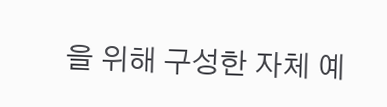을 위해 구성한 자체 예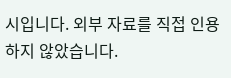시입니다. 외부 자료를 직접 인용하지 않았습니다.